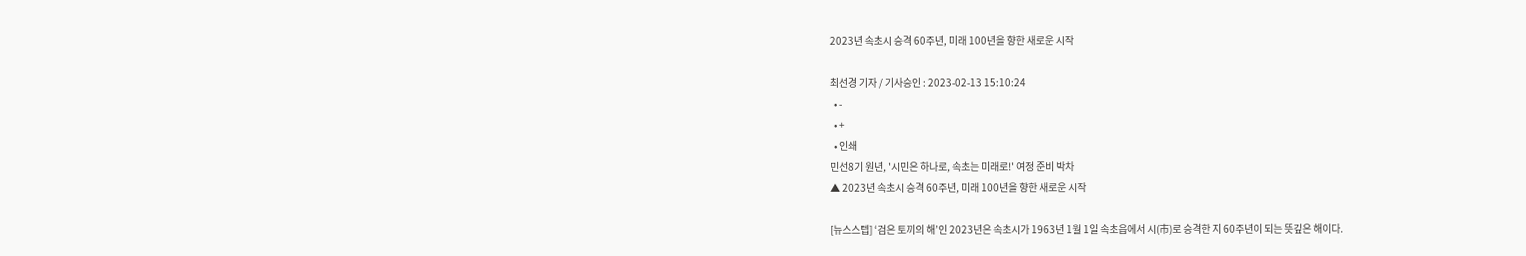2023년 속초시 승격 60주년, 미래 100년을 향한 새로운 시작

최선경 기자 / 기사승인 : 2023-02-13 15:10:24
  • -
  • +
  • 인쇄
민선8기 원년, '시민은 하나로, 속초는 미래로!' 여정 준비 박차
▲ 2023년 속초시 승격 60주년, 미래 100년을 향한 새로운 시작

[뉴스스텝] ‘검은 토끼의 해’인 2023년은 속초시가 1963년 1월 1일 속초읍에서 시(市)로 승격한 지 60주년이 되는 뜻깊은 해이다.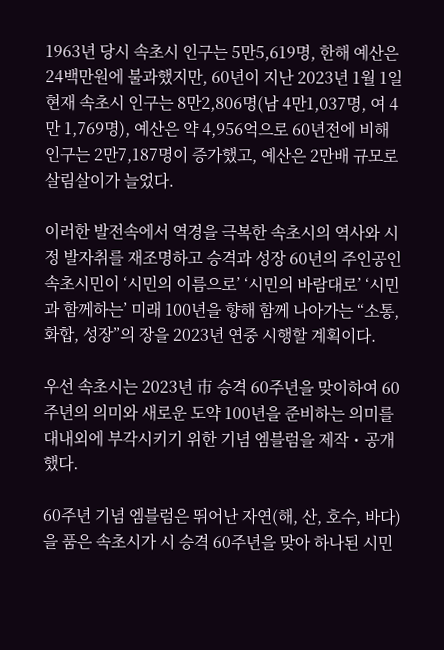1963년 당시 속초시 인구는 5만5,619명, 한해 예산은 24백만원에 불과했지만, 60년이 지난 2023년 1월 1일 현재 속초시 인구는 8만2,806명(남 4만1,037명, 여 4만 1,769명), 예산은 약 4,956억으로 60년전에 비해 인구는 2만7,187명이 증가했고, 예산은 2만배 규모로 살림살이가 늘었다.

이러한 발전속에서 역경을 극복한 속초시의 역사와 시정 발자취를 재조명하고 승격과 성장 60년의 주인공인 속초시민이 ‘시민의 이름으로’ ‘시민의 바람대로’ ‘시민과 함께하는’ 미래 100년을 향해 함께 나아가는 “소통, 화합, 성장”의 장을 2023년 연중 시행할 계획이다.

우선 속초시는 2023년 市 승격 60주년을 맞이하여 60주년의 의미와 새로운 도약 100년을 준비하는 의미를 대내외에 부각시키기 위한 기념 엠블럼을 제작・공개했다.

60주년 기념 엠블럼은 뛰어난 자연(해, 산, 호수, 바다)을 품은 속초시가 시 승격 60주년을 맞아 하나된 시민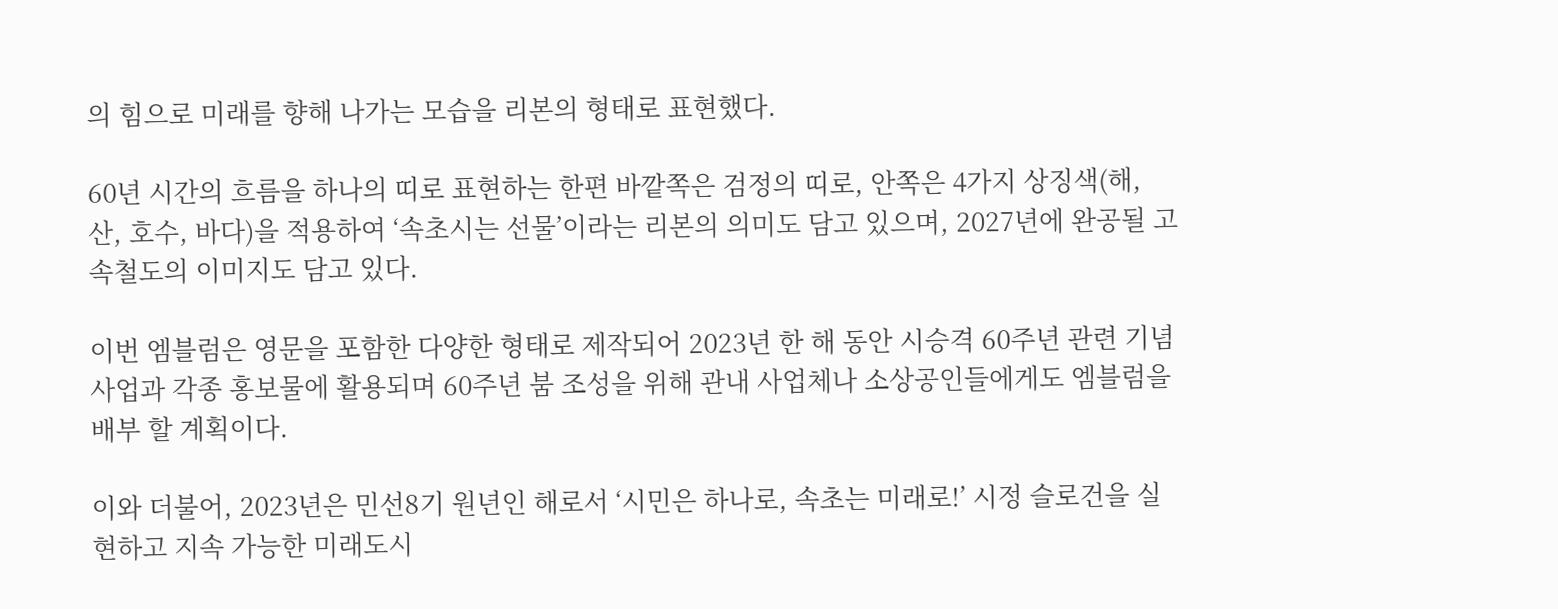의 힘으로 미래를 향해 나가는 모습을 리본의 형태로 표현했다.

60년 시간의 흐름을 하나의 띠로 표현하는 한편 바깥쪽은 검정의 띠로, 안쪽은 4가지 상징색(해, 산, 호수, 바다)을 적용하여 ‘속초시는 선물’이라는 리본의 의미도 담고 있으며, 2027년에 완공될 고속철도의 이미지도 담고 있다.

이번 엠블럼은 영문을 포함한 다양한 형태로 제작되어 2023년 한 해 동안 시승격 60주년 관련 기념사업과 각종 홍보물에 활용되며 60주년 붐 조성을 위해 관내 사업체나 소상공인들에게도 엠블럼을 배부 할 계획이다.

이와 더불어, 2023년은 민선8기 원년인 해로서 ‘시민은 하나로, 속초는 미래로!’ 시정 슬로건을 실현하고 지속 가능한 미래도시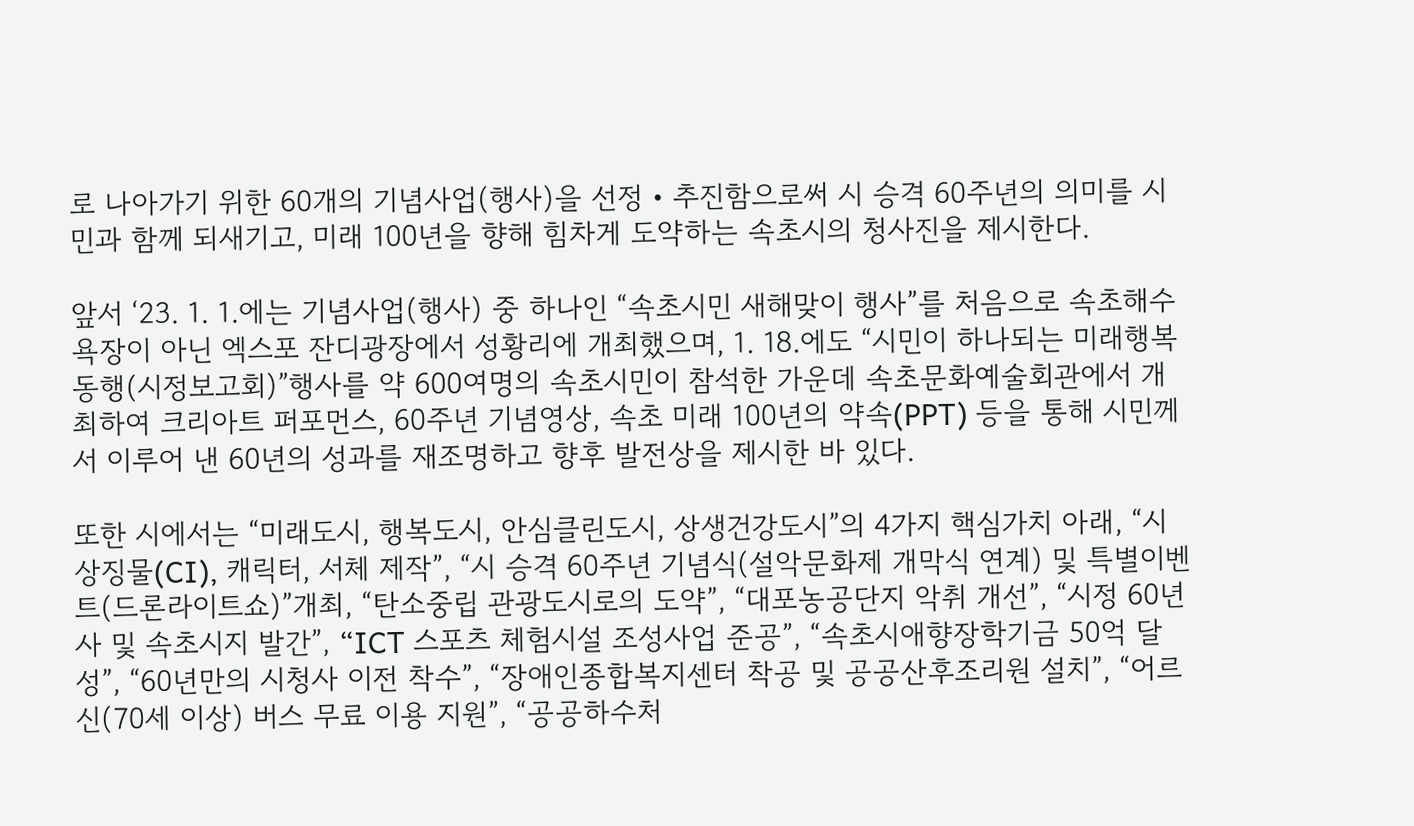로 나아가기 위한 60개의 기념사업(행사)을 선정・추진함으로써 시 승격 60주년의 의미를 시민과 함께 되새기고, 미래 100년을 향해 힘차게 도약하는 속초시의 청사진을 제시한다.

앞서 ‘23. 1. 1.에는 기념사업(행사) 중 하나인 “속초시민 새해맞이 행사”를 처음으로 속초해수욕장이 아닌 엑스포 잔디광장에서 성황리에 개최했으며, 1. 18.에도 “시민이 하나되는 미래행복 동행(시정보고회)”행사를 약 600여명의 속초시민이 참석한 가운데 속초문화예술회관에서 개최하여 크리아트 퍼포먼스, 60주년 기념영상, 속초 미래 100년의 약속(PPT) 등을 통해 시민께서 이루어 낸 60년의 성과를 재조명하고 향후 발전상을 제시한 바 있다.

또한 시에서는 “미래도시, 행복도시, 안심클린도시, 상생건강도시”의 4가지 핵심가치 아래, “시 상징물(CI), 캐릭터, 서체 제작”, “시 승격 60주년 기념식(설악문화제 개막식 연계) 및 특별이벤트(드론라이트쇼)”개최, “탄소중립 관광도시로의 도약”, “대포농공단지 악취 개선”, “시정 60년사 및 속초시지 발간”, “ICT 스포츠 체험시설 조성사업 준공”, “속초시애향장학기금 50억 달성”, “60년만의 시청사 이전 착수”, “장애인종합복지센터 착공 및 공공산후조리원 설치”, “어르신(70세 이상) 버스 무료 이용 지원”, “공공하수처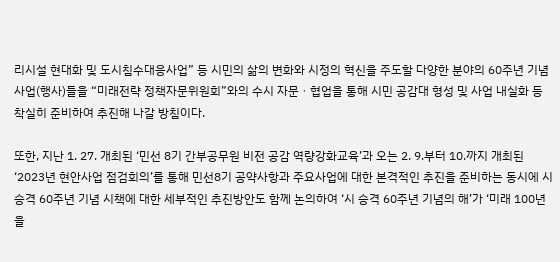리시설 현대화 및 도시침수대응사업” 등 시민의 삶의 변화와 시정의 혁신을 주도할 다양한 분야의 60주년 기념사업(행사)들을 “미래전략 정책자문위원회”와의 수시 자문ㆍ협업을 통해 시민 공감대 형성 및 사업 내실화 등 착실히 준비하여 추진해 나갈 방침이다.

또한, 지난 1. 27. 개최된 ‘민선 8기 간부공무원 비전 공감 역량강화교육’과 오는 2. 9.부터 10.까지 개최된 ‘2023년 현안사업 점검회의’를 통해 민선8기 공약사항과 주요사업에 대한 본격적인 추진을 준비하는 동시에 시 승격 60주년 기념 시책에 대한 세부적인 추진방안도 함께 논의하여 ‘시 승격 60주년 기념의 해’가 ‘미래 100년을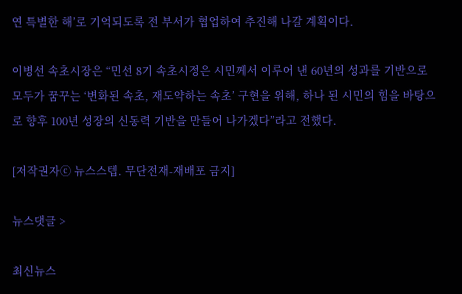연 특별한 해’로 기억되도록 전 부서가 협업하여 추진해 나갈 계획이다.

이병선 속초시장은 “민선 8기 속초시정은 시민께서 이루어 낸 60년의 성과를 기반으로 모두가 꿈꾸는 ‘변화된 속초, 재도약하는 속초’ 구현을 위해, 하나 된 시민의 힘을 바탕으로 향후 100년 성장의 신동력 기반을 만들어 나가겠다”라고 전했다.

[저작권자ⓒ 뉴스스텝. 무단전재-재배포 금지]

뉴스댓글 >

최신뉴스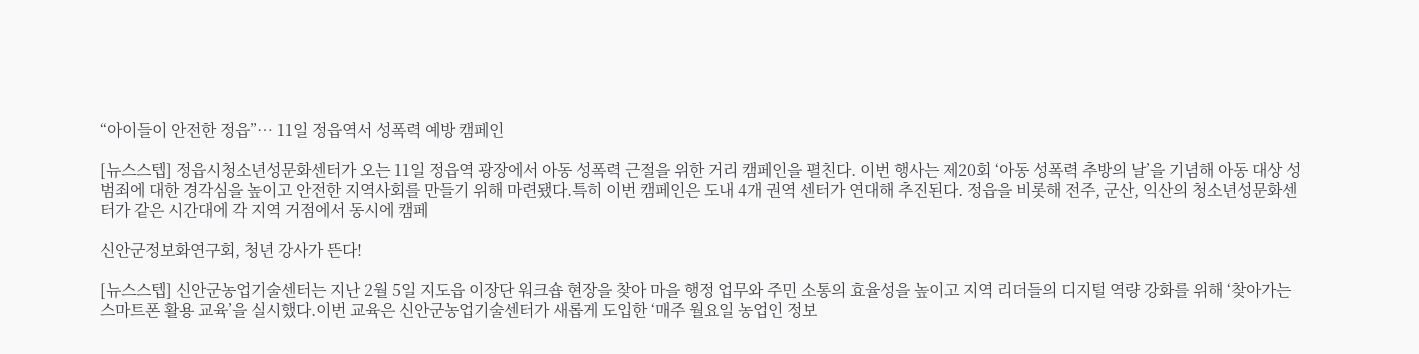“아이들이 안전한 정읍”… 11일 정읍역서 성폭력 예방 캠페인

[뉴스스텝] 정읍시청소년성문화센터가 오는 11일 정읍역 광장에서 아동 성폭력 근절을 위한 거리 캠페인을 펼친다. 이번 행사는 제20회 ‘아동 성폭력 추방의 날’을 기념해 아동 대상 성범죄에 대한 경각심을 높이고 안전한 지역사회를 만들기 위해 마련됐다.특히 이번 캠페인은 도내 4개 권역 센터가 연대해 추진된다. 정읍을 비롯해 전주, 군산, 익산의 청소년성문화센터가 같은 시간대에 각 지역 거점에서 동시에 캠페

신안군정보화연구회, 청년 강사가 뜬다!

[뉴스스텝] 신안군농업기술센터는 지난 2월 5일 지도읍 이장단 워크숍 현장을 찾아 마을 행정 업무와 주민 소통의 효율성을 높이고 지역 리더들의 디지털 역량 강화를 위해 ‘찾아가는 스마트폰 활용 교육’을 실시했다.이번 교육은 신안군농업기술센터가 새롭게 도입한 ‘매주 월요일 농업인 정보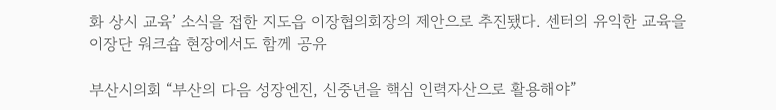화 상시 교육’ 소식을 접한 지도읍 이장협의회장의 제안으로 추진됐다. 센터의 유익한 교육을 이장단 워크숍 현장에서도 함께 공유

부산시의회 “부산의 다음 성장엔진, 신중년을 핵심 인력자산으로 활용해야”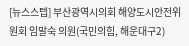[뉴스스텝] 부산광역시의회 해양도시안전위원회 임말숙 의원(국민의힘, 해운대구2)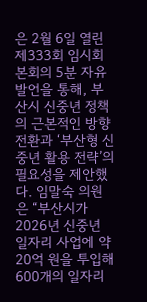은 2월 6일 열린 제333회 임시회 본회의 5분 자유발언을 통해, 부산시 신중년 정책의 근본적인 방향 전환과 ‘부산형 신중년 활용 전략’의 필요성을 제안했다. 임말숙 의원은 “부산시가 2026년 신중년 일자리 사업에 약 20억 원을 투입해 600개의 일자리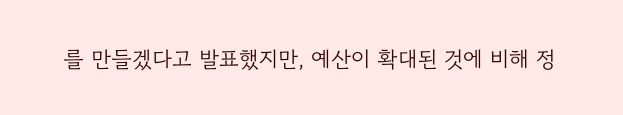를 만들겠다고 발표했지만, 예산이 확대된 것에 비해 정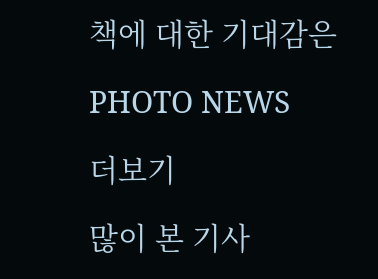책에 대한 기대감은

PHOTO NEWS

더보기

많이 본 기사